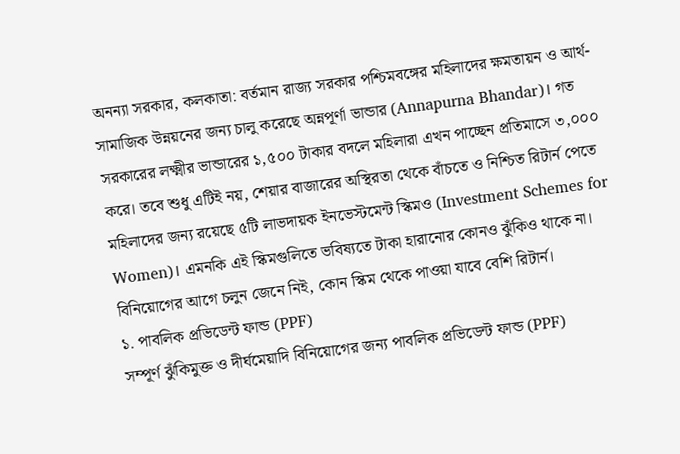অনন্যা সরকার, কলকাতা: বর্তমান রাজ্য সরকার পশ্চিমবঙ্গের মহিলাদের ক্ষমতায়ন ও আর্থ-সামাজিক উন্নয়নের জন্য চালু করেছে অন্নপূর্ণা ভান্ডার (Annapurna Bhandar)। গত সরকারের লক্ষ্মীর ভান্ডারের ১,৫০০ টাকার বদলে মহিলারা এখন পাচ্ছেন প্রতিমাসে ৩,০০০ করে। তবে শুধু এটিই নয়, শেয়ার বাজারের অস্থিরতা থেকে বাঁচতে ও নিশ্চিত রিটার্ন পেতে মহিলাদের জন্য রয়েছে ৫টি লাভদায়ক ইনভেস্টমেন্ট স্কিমও (Investment Schemes for Women)। এমনকি এই স্কিমগুলিতে ভবিষ্যতে টাকা হারানোর কোনও ঝুঁকিও থাকে না। বিনিয়োগের আগে চলুন জেনে নিই, কোন স্কিম থেকে পাওয়া যাবে বেশি রিটার্ন।
১. পাবলিক প্রভিডেন্ট ফান্ড (PPF)
সম্পূর্ণ ঝুঁকিমুক্ত ও দীর্ঘমেয়াদি বিনিয়োগের জন্য পাবলিক প্রভিডেন্ট ফান্ড (PPF)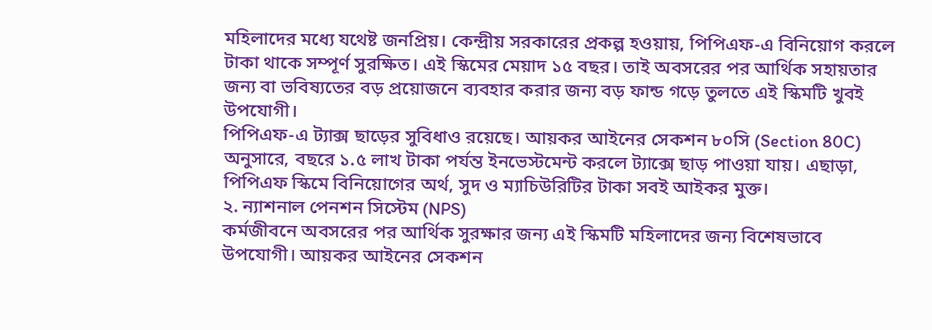মহিলাদের মধ্যে যথেষ্ট জনপ্রিয়। কেন্দ্রীয় সরকারের প্রকল্প হওয়ায়, পিপিএফ-এ বিনিয়োগ করলে টাকা থাকে সম্পূর্ণ সুরক্ষিত। এই স্কিমের মেয়াদ ১৫ বছর। তাই অবসরের পর আর্থিক সহায়তার জন্য বা ভবিষ্যতের বড় প্রয়োজনে ব্যবহার করার জন্য বড় ফান্ড গড়ে তুলতে এই স্কিমটি খুবই উপযোগী।
পিপিএফ-এ ট্যাক্স ছাড়ের সুবিধাও রয়েছে। আয়কর আইনের সেকশন ৮০সি (Section 80C) অনুসারে, বছরে ১.৫ লাখ টাকা পর্যন্ত ইনভেস্টমেন্ট করলে ট্যাক্সে ছাড় পাওয়া যায়। এছাড়া, পিপিএফ স্কিমে বিনিয়োগের অর্থ, সুদ ও ম্যাচিউরিটির টাকা সবই আইকর মুক্ত।
২. ন্যাশনাল পেনশন সিস্টেম (NPS)
কর্মজীবনে অবসরের পর আর্থিক সুরক্ষার জন্য এই স্কিমটি মহিলাদের জন্য বিশেষভাবে উপযোগী। আয়কর আইনের সেকশন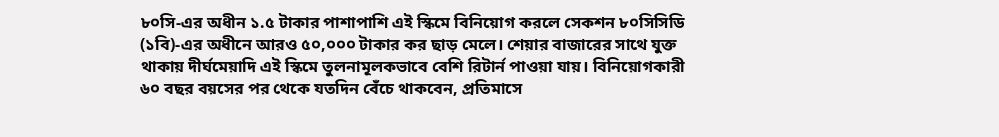৮০সি-এর অধীন ১.৫ টাকার পাশাপাশি এই স্কিমে বিনিয়োগ করলে সেকশন ৮০সিসিডি (১বি)-এর অধীনে আরও ৫০,০০০ টাকার কর ছাড় মেলে। শেয়ার বাজারের সাথে যুক্ত থাকায় দীর্ঘমেয়াদি এই স্কিমে তুলনামূলকভাবে বেশি রিটার্ন পাওয়া যায়। বিনিয়োগকারী ৬০ বছর বয়সের পর থেকে যতদিন বেঁচে থাকবেন, প্রতিমাসে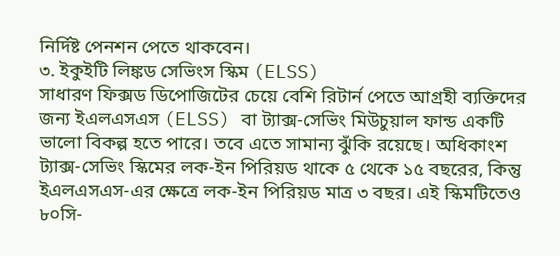নির্দিষ্ট পেনশন পেতে থাকবেন।
৩. ইকুইটি লিঙ্কড সেভিংস স্কিম (ELSS)
সাধারণ ফিক্সড ডিপোজিটের চেয়ে বেশি রিটার্ন পেতে আগ্রহী ব্যক্তিদের জন্য ইএলএসএস (ELSS) বা ট্যাক্স-সেভিং মিউচুয়াল ফান্ড একটি ভালো বিকল্প হতে পারে। তবে এতে সামান্য ঝুঁকি রয়েছে। অধিকাংশ ট্যাক্স-সেভিং স্কিমের লক-ইন পিরিয়ড থাকে ৫ থেকে ১৫ বছরের, কিন্তু ইএলএসএস-এর ক্ষেত্রে লক-ইন পিরিয়ড মাত্র ৩ বছর। এই স্কিমটিতেও ৮০সি-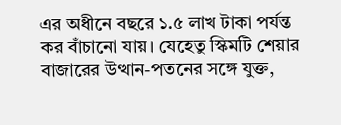এর অধীনে বছরে ১.৫ লাখ টাকা পর্যন্ত কর বাঁচানো যায়। যেহেতু স্কিমটি শেয়ার বাজারের উত্থান-পতনের সঙ্গে যুক্ত,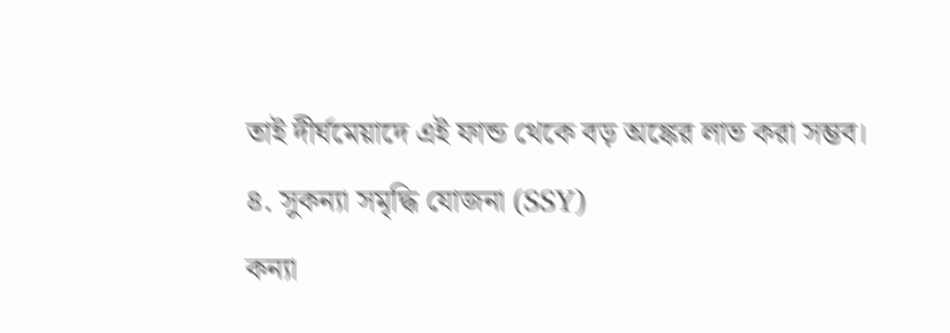তাই দীর্ঘমেয়াদে এই ফান্ড থেকে বড় অঙ্কের লাভ করা সম্ভব।
৪. সুকন্যা সমৃদ্ধি যোজনা (SSY)
কন্যা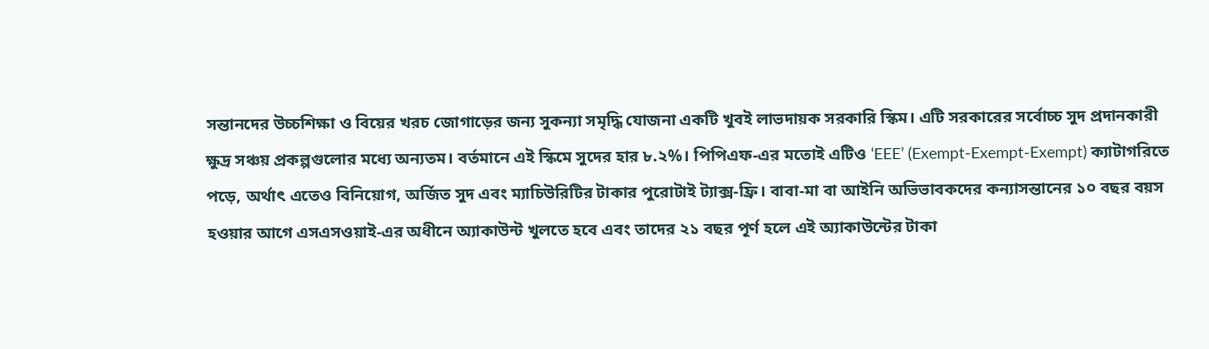সন্তানদের উচ্চশিক্ষা ও বিয়ের খরচ জোগাড়ের জন্য সুকন্যা সমৃদ্ধি যোজনা একটি খুবই লাভদায়ক সরকারি স্কিম। এটি সরকারের সর্বোচ্চ সুদ প্রদানকারী ক্ষুদ্র সঞ্চয় প্রকল্পগুলোর মধ্যে অন্যতম। বর্তমানে এই স্কিমে সুদের হার ৮.২%। পিপিএফ-এর মতোই এটিও ‘EEE’ (Exempt-Exempt-Exempt) ক্যাটাগরিতে পড়ে, অর্থাৎ এতেও বিনিয়োগ, অর্জিত সুদ এবং ম্যাচিউরিটির টাকার পুরোটাই ট্যাক্স-ফ্রি। বাবা-মা বা আইনি অভিভাবকদের কন্যাসন্তানের ১০ বছর বয়স হওয়ার আগে এসএসওয়াই-এর অধীনে অ্যাকাউন্ট খুলতে হবে এবং তাদের ২১ বছর পূর্ণ হলে এই অ্যাকাউন্টের টাকা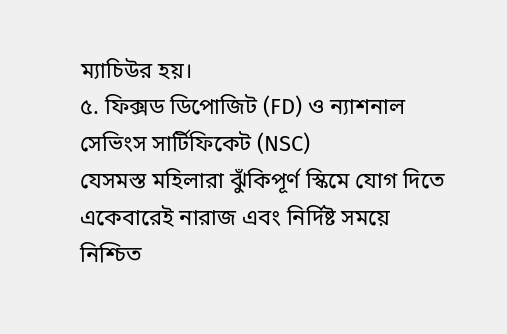ম্যাচিউর হয়।
৫. ফিক্সড ডিপোজিট (FD) ও ন্যাশনাল সেভিংস সার্টিফিকেট (NSC)
যেসমস্ত মহিলারা ঝুঁকিপূর্ণ স্কিমে যোগ দিতে একেবারেই নারাজ এবং নির্দিষ্ট সময়ে নিশ্চিত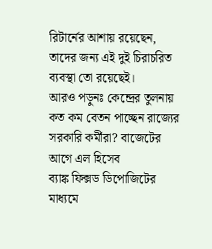রিটার্নের আশায় রয়েছেন, তাদের জন্য এই দুই চিরাচরিত ব্যবস্থা তো রয়েছেই।
আরও পড়ুনঃ কেন্দ্রের তুলনায় কত কম বেতন পাচ্ছেন রাজ্যের সরকারি কর্মীরা? বাজেটের আগে এল হিসেব
ব্যাঙ্ক ফিক্সড ডিপোজিটের মাধ্যমে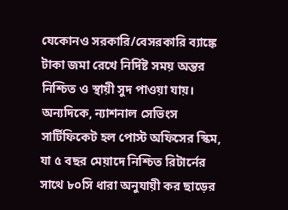যেকোনও সরকারি/বেসরকারি ব্যাঙ্কে টাকা জমা রেখে নির্দিষ্ট সময় অন্তর নিশ্চিত ও স্থায়ী সুদ পাওয়া যায়। অন্যদিকে, ন্যাশনাল সেভিংস সার্টিফিকেট হল পোস্ট অফিসের স্কিম, যা ৫ বছর মেয়াদে নিশ্চিত রিটার্নের সাথে ৮০সি ধারা অনুযায়ী কর ছাড়ের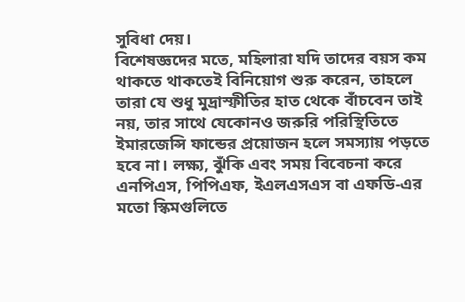সুবিধা দেয়।
বিশেষজ্ঞদের মতে, মহিলারা যদি তাদের বয়স কম থাকতে থাকতেই বিনিয়োগ শুরু করেন, তাহলে তারা যে শুধু মুদ্রাস্ফীতির হাত থেকে বাঁচবেন তাই নয়, তার সাথে যেকোনও জরুরি পরিস্থিতিতে ইমারজেন্সি ফান্ডের প্রয়োজন হলে সমস্যায় পড়তে হবে না। লক্ষ্য, ঝুঁকি এবং সময় বিবেচনা করে এনপিএস, পিপিএফ, ইএলএসএস বা এফডি-এর মতো স্কিমগুলিতে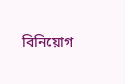বিনিয়োগ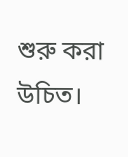শুরু করা উচিত।